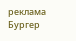реклама
Бургер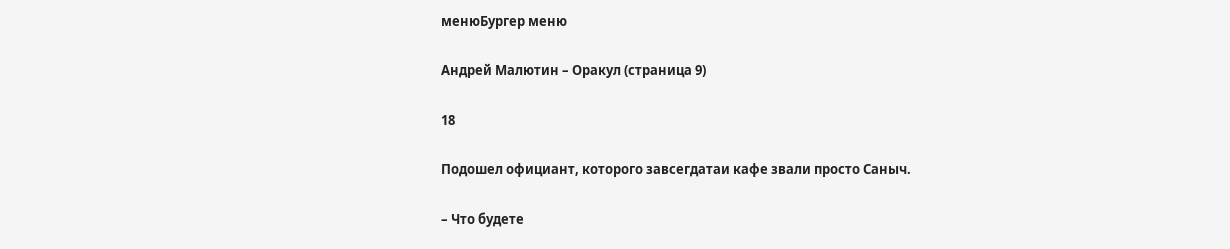менюБургер меню

Андрей Малютин – Оракул (страница 9)

18

Подошел официант, которого завсегдатаи кафе звали просто Саныч.

– Что будете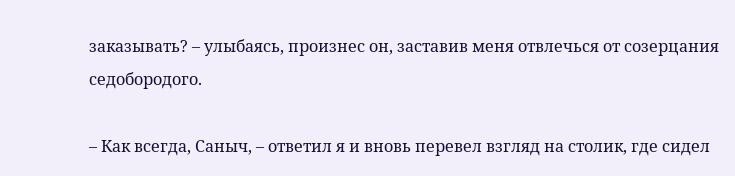заказывать? – улыбаясь, произнес он, заставив меня отвлечься от созерцания седобородого.

– Как всегда, Саныч, – ответил я и вновь перевел взгляд на столик, где сидел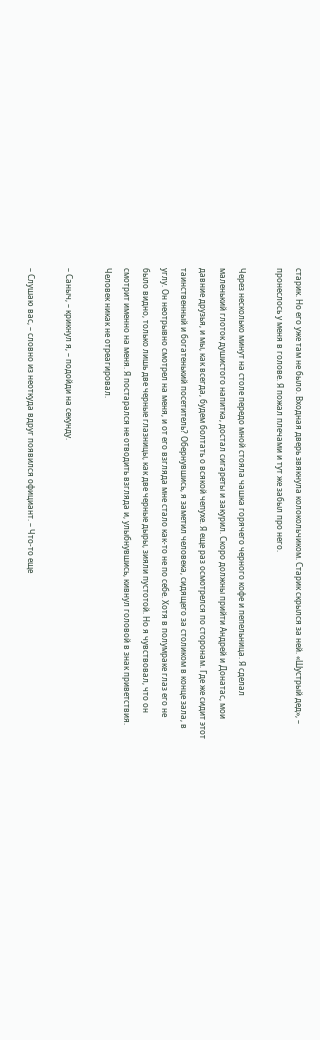старик. Но его уже там не было. Входная дверь звякнула колокольчиком. Старик скрылся за ней. «Шустрый дед», – пронеслось у меня в голове. Я пожал плечами и тут же забыл про него.

Через несколько минут на столе передо мной стояла чашка горячего черного кофе и пепельница. Я сделал маленький глоток душистого напитка, достал сигареты и закурил. Скоро должны прийти Андрей и Донатас, мои давние друзья, и мы, как всегда, будем болтать о всякой чепухе. Я еще раз осмотрелся по сторонам. Где же сидит этот таинственный и богатенький посетитель? Обернувшись, я заметил человека, сидящего за столиком в конце зала, в углу. Он неотрывно смотрел на меня, и от его взгляда мне стало как-то не по себе. Хотя в полумраке глаз его не было видно, только лишь две черные глазницы, как две черные дыры, зияли пустотой. Но я чувствовал, что он смотрит именно на меня. Я постарался не отводить взгляда и, улыбнувшись, кивнул головой в знак приветствия. Человек никак не отреагировал.

– Саныч, – крикнул я, – подойди на секунду.

– Слушаю вас, – словно из неоткуда вдруг появился официант. – Что-то еще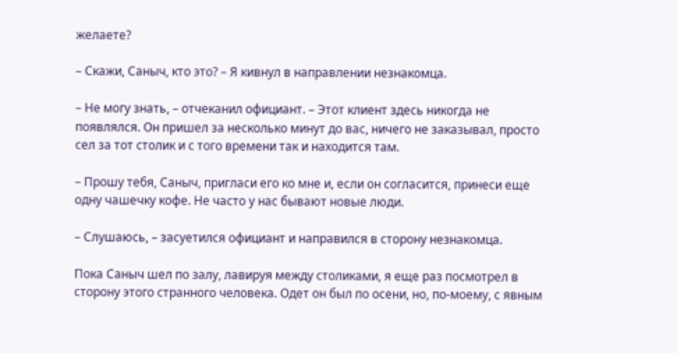желаете?

– Скажи, Саныч, кто это? – Я кивнул в направлении незнакомца.

– Не могу знать, – отчеканил официант. – Этот клиент здесь никогда не появлялся. Он пришел за несколько минут до вас, ничего не заказывал, просто сел за тот столик и с того времени так и находится там.

– Прошу тебя, Саныч, пригласи его ко мне и, если он согласится, принеси еще одну чашечку кофе. Не часто у нас бывают новые люди.

– Слушаюсь, – засуетился официант и направился в сторону незнакомца.

Пока Саныч шел по залу, лавируя между столиками, я еще раз посмотрел в сторону этого странного человека. Одет он был по осени, но, по-моему, с явным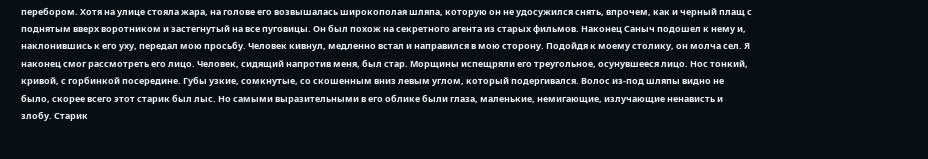перебором. Хотя на улице стояла жара, на голове его возвышалась широкополая шляпа, которую он не удосужился снять, впрочем, как и черный плащ с поднятым вверх воротником и застегнутый на все пуговицы. Он был похож на секретного агента из старых фильмов. Наконец Саныч подошел к нему и, наклонившись к его уху, передал мою просьбу. Человек кивнул, медленно встал и направился в мою сторону. Подойдя к моему столику, он молча сел. Я наконец смог рассмотреть его лицо. Человек, сидящий напротив меня, был стар. Морщины испещряли его треугольное, осунувшееся лицо. Нос тонкий, кривой, с горбинкой посередине. Губы узкие, сомкнутые, со скошенным вниз левым углом, который подергивался. Волос из-под шляпы видно не было, скорее всего этот старик был лыс. Но самыми выразительными в его облике были глаза, маленькие, немигающие, излучающие ненависть и злобу. Старик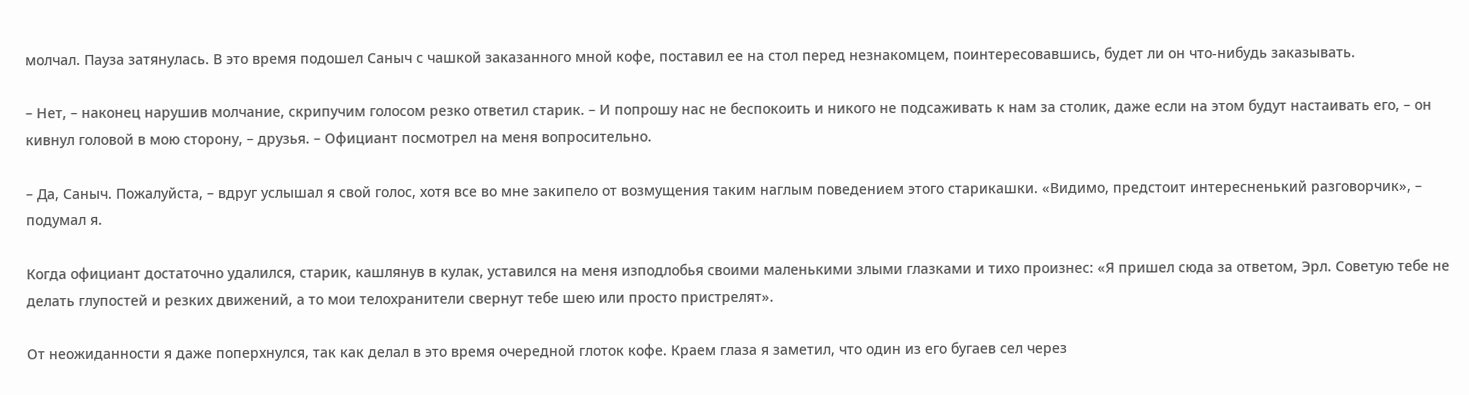молчал. Пауза затянулась. В это время подошел Саныч с чашкой заказанного мной кофе, поставил ее на стол перед незнакомцем, поинтересовавшись, будет ли он что-нибудь заказывать.

– Нет, – наконец нарушив молчание, скрипучим голосом резко ответил старик. – И попрошу нас не беспокоить и никого не подсаживать к нам за столик, даже если на этом будут настаивать его, – он кивнул головой в мою сторону, – друзья. – Официант посмотрел на меня вопросительно.

– Да, Саныч. Пожалуйста, – вдруг услышал я свой голос, хотя все во мне закипело от возмущения таким наглым поведением этого старикашки. «Видимо, предстоит интересненький разговорчик», – подумал я.

Когда официант достаточно удалился, старик, кашлянув в кулак, уставился на меня изподлобья своими маленькими злыми глазками и тихо произнес: «Я пришел сюда за ответом, Эрл. Советую тебе не делать глупостей и резких движений, а то мои телохранители свернут тебе шею или просто пристрелят».

От неожиданности я даже поперхнулся, так как делал в это время очередной глоток кофе. Краем глаза я заметил, что один из его бугаев сел через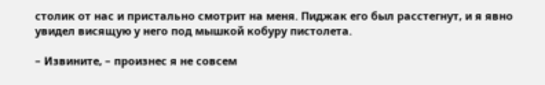столик от нас и пристально смотрит на меня. Пиджак его был расстегнут, и я явно увидел висящую у него под мышкой кобуру пистолета.

– Извините, – произнес я не совсем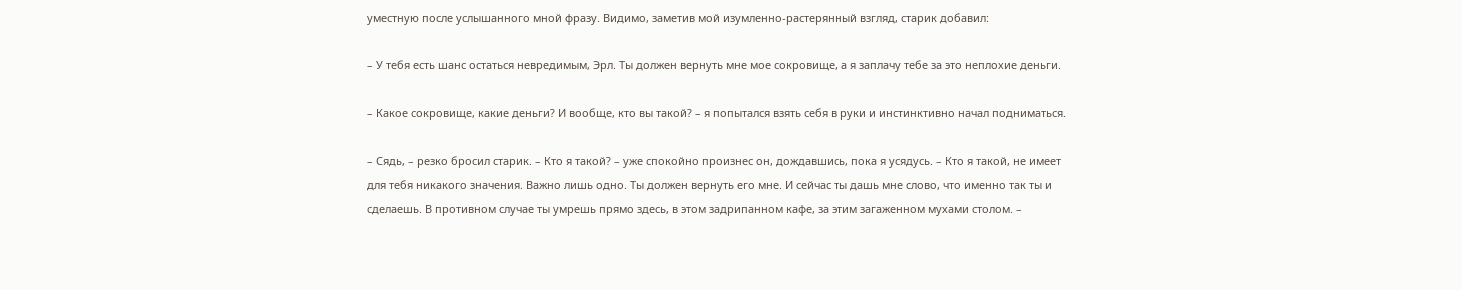уместную после услышанного мной фразу. Видимо, заметив мой изумленно-растерянный взгляд, старик добавил:

– У тебя есть шанс остаться невредимым, Эрл. Ты должен вернуть мне мое сокровище, а я заплачу тебе за это неплохие деньги.

– Какое сокровище, какие деньги? И вообще, кто вы такой? – я попытался взять себя в руки и инстинктивно начал подниматься.

– Сядь, – резко бросил старик. – Кто я такой? – уже спокойно произнес он, дождавшись, пока я усядусь. – Кто я такой, не имеет для тебя никакого значения. Важно лишь одно. Ты должен вернуть его мне. И сейчас ты дашь мне слово, что именно так ты и сделаешь. В противном случае ты умрешь прямо здесь, в этом задрипанном кафе, за этим загаженном мухами столом. –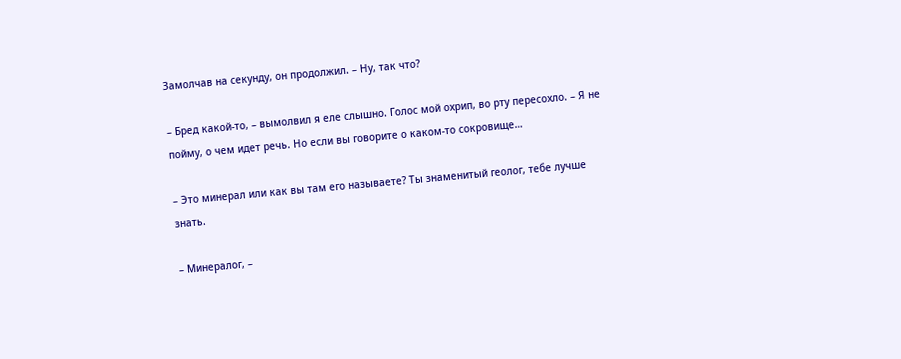Замолчав на секунду, он продолжил. – Ну, так что?

– Бред какой-то, – вымолвил я еле слышно. Голос мой охрип, во рту пересохло. – Я не пойму, о чем идет речь. Но если вы говорите о каком-то сокровище…

– Это минерал или как вы там его называете? Ты знаменитый геолог, тебе лучше знать.

– Минералог, –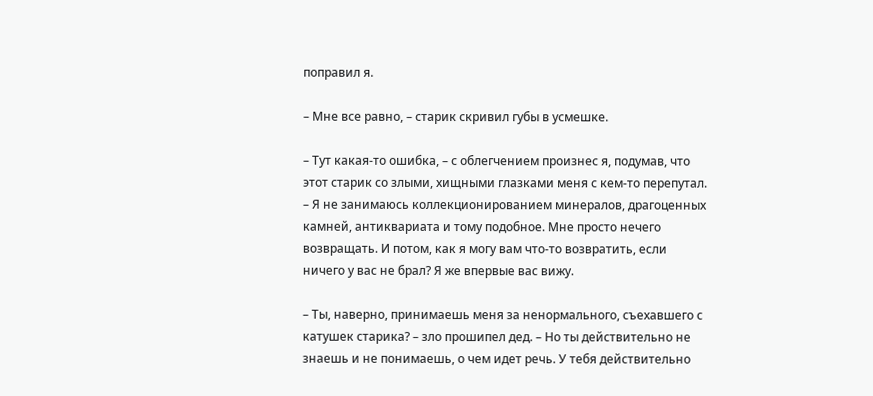поправил я.

– Мне все равно, – старик скривил губы в усмешке.

– Тут какая-то ошибка, – с облегчением произнес я, подумав, что этот старик со злыми, хищными глазками меня с кем-то перепутал. – Я не занимаюсь коллекционированием минералов, драгоценных камней, антиквариата и тому подобное. Мне просто нечего возвращать. И потом, как я могу вам что-то возвратить, если ничего у вас не брал? Я же впервые вас вижу.

– Ты, наверно, принимаешь меня за ненормального, съехавшего с катушек старика? – зло прошипел дед. – Но ты действительно не знаешь и не понимаешь, о чем идет речь. У тебя действительно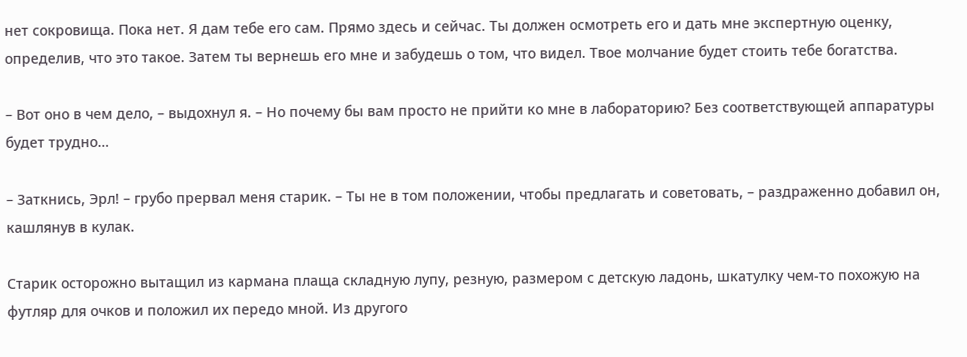нет сокровища. Пока нет. Я дам тебе его сам. Прямо здесь и сейчас. Ты должен осмотреть его и дать мне экспертную оценку, определив, что это такое. Затем ты вернешь его мне и забудешь о том, что видел. Твое молчание будет стоить тебе богатства.

– Вот оно в чем дело, – выдохнул я. – Но почему бы вам просто не прийти ко мне в лабораторию? Без соответствующей аппаратуры будет трудно…

– Заткнись, Эрл! – грубо прервал меня старик. – Ты не в том положении, чтобы предлагать и советовать, – раздраженно добавил он, кашлянув в кулак.

Старик осторожно вытащил из кармана плаща складную лупу, резную, размером с детскую ладонь, шкатулку чем-то похожую на футляр для очков и положил их передо мной. Из другого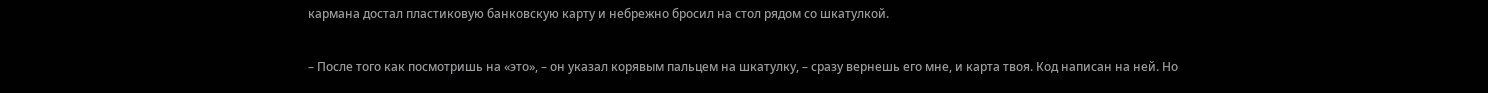кармана достал пластиковую банковскую карту и небрежно бросил на стол рядом со шкатулкой.

– После того как посмотришь на «это», – он указал корявым пальцем на шкатулку, – сразу вернешь его мне, и карта твоя. Код написан на ней. Но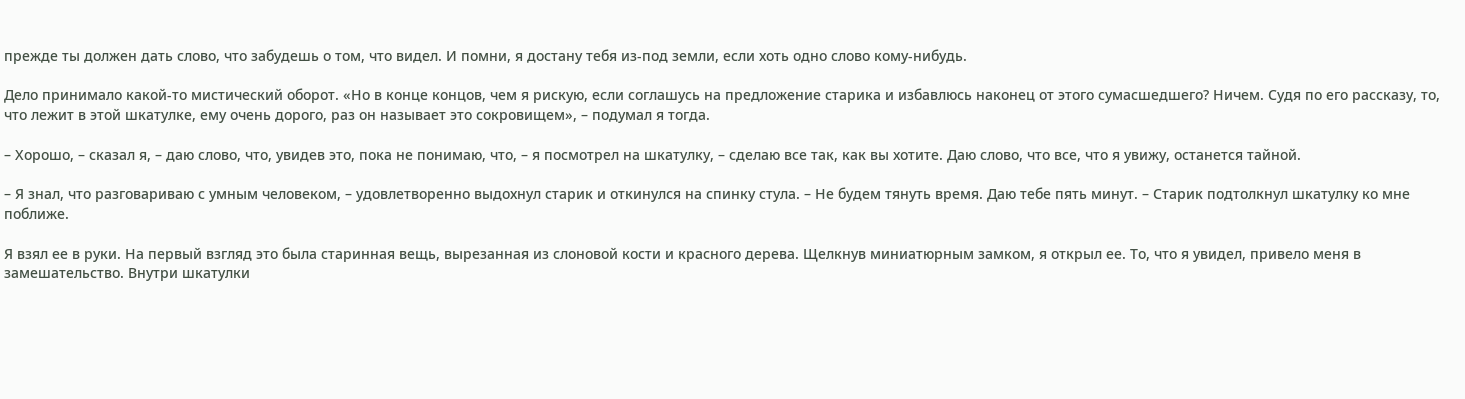прежде ты должен дать слово, что забудешь о том, что видел. И помни, я достану тебя из-под земли, если хоть одно слово кому-нибудь.

Дело принимало какой-то мистический оборот. «Но в конце концов, чем я рискую, если соглашусь на предложение старика и избавлюсь наконец от этого сумасшедшего? Ничем. Судя по его рассказу, то, что лежит в этой шкатулке, ему очень дорого, раз он называет это сокровищем», – подумал я тогда.

– Хорошо, – сказал я, – даю слово, что, увидев это, пока не понимаю, что, – я посмотрел на шкатулку, – сделаю все так, как вы хотите. Даю слово, что все, что я увижу, останется тайной.

– Я знал, что разговариваю с умным человеком, – удовлетворенно выдохнул старик и откинулся на спинку стула. – Не будем тянуть время. Даю тебе пять минут. – Старик подтолкнул шкатулку ко мне поближе.

Я взял ее в руки. На первый взгляд это была старинная вещь, вырезанная из слоновой кости и красного дерева. Щелкнув миниатюрным замком, я открыл ее. То, что я увидел, привело меня в замешательство. Внутри шкатулки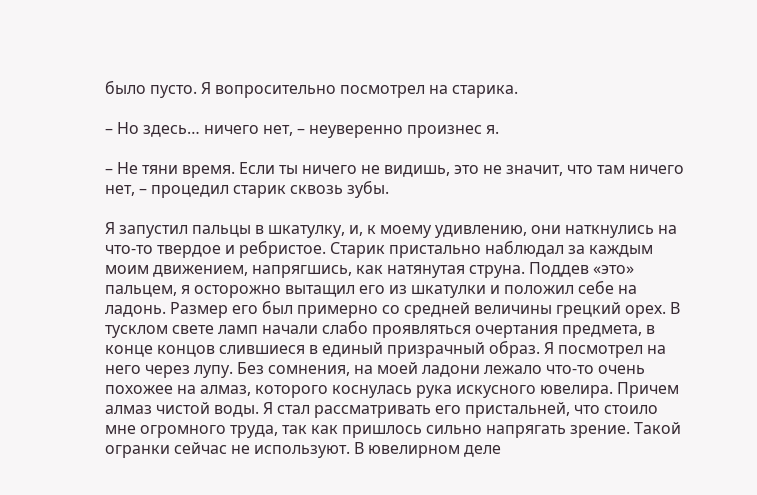было пусто. Я вопросительно посмотрел на старика.

– Но здесь… ничего нет, – неуверенно произнес я.

– Не тяни время. Если ты ничего не видишь, это не значит, что там ничего нет, – процедил старик сквозь зубы.

Я запустил пальцы в шкатулку, и, к моему удивлению, они наткнулись на что-то твердое и ребристое. Старик пристально наблюдал за каждым моим движением, напрягшись, как натянутая струна. Поддев «это» пальцем, я осторожно вытащил его из шкатулки и положил себе на ладонь. Размер его был примерно со средней величины грецкий орех. В тусклом свете ламп начали слабо проявляться очертания предмета, в конце концов слившиеся в единый призрачный образ. Я посмотрел на него через лупу. Без сомнения, на моей ладони лежало что-то очень похожее на алмаз, которого коснулась рука искусного ювелира. Причем алмаз чистой воды. Я стал рассматривать его пристальней, что стоило мне огромного труда, так как пришлось сильно напрягать зрение. Такой огранки сейчас не используют. В ювелирном деле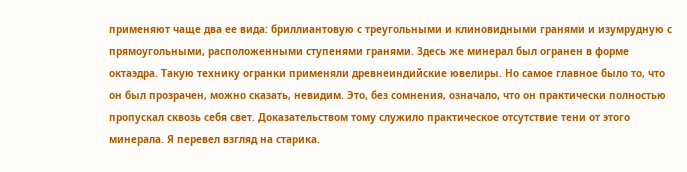применяют чаще два ее вида: бриллиантовую с треугольными и клиновидными гранями и изумрудную с прямоугольными, расположенными ступенями гранями. Здесь же минерал был огранен в форме октаэдра. Такую технику огранки применяли древнеиндийские ювелиры. Но самое главное было то, что он был прозрачен, можно сказать, невидим. Это, без сомнения, означало, что он практически полностью пропускал сквозь себя свет. Доказательством тому служило практическое отсутствие тени от этого минерала. Я перевел взгляд на старика.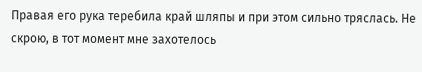Правая его рука теребила край шляпы и при этом сильно тряслась. Не скрою, в тот момент мне захотелось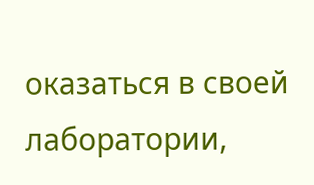оказаться в своей лаборатории,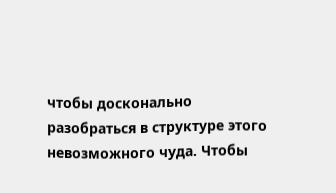чтобы досконально разобраться в структуре этого невозможного чуда. Чтобы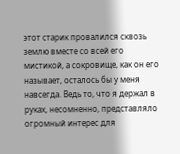этот старик провалился сквозь землю вместе со всей его мистикой, а сокровище, как он его называет, осталось бы у меня навсегда. Ведь то, что я держал в руках, несомненно, представляло огромный интерес для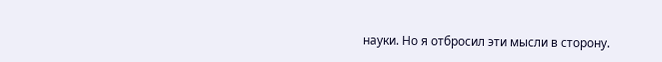науки. Но я отбросил эти мысли в сторону.